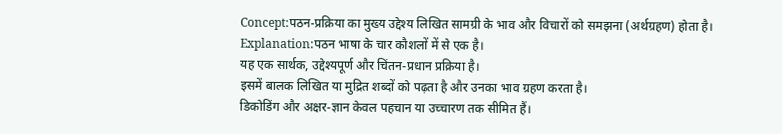Concept:पठन-प्रक्रिया का मुख्य उद्देश्य लिखित सामग्री के भाव और विचारों को समझना (अर्थग्रहण) होता है।
Explanation:पठन भाषा के चार कौशलों में से एक है।
यह एक सार्थक, उद्देश्यपूर्ण और चिंतन-प्रधान प्रक्रिया है।
इसमें बालक लिखित या मुद्रित शब्दों को पढ़ता है और उनका भाव ग्रहण करता है।
डिकोडिंग और अक्षर-ज्ञान केवल पहचान या उच्चारण तक सीमित हैं।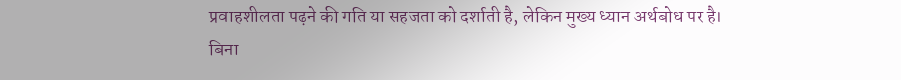प्रवाहशीलता पढ़ने की गति या सहजता को दर्शाती है, लेकिन मुख्य ध्यान अर्थबोध पर है।
बिना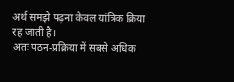अर्थ समझे पढ़ना केवल यांत्रिक क्रिया रह जाती है।
अतः पठन-प्रक्रिया में सबसे अधिक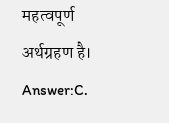महत्वपूर्ण अर्थग्रहण है।
Answer:C.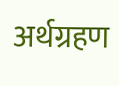अर्थग्रहण